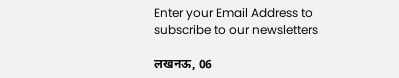Enter your Email Address to subscribe to our newsletters

लखनऊ, 06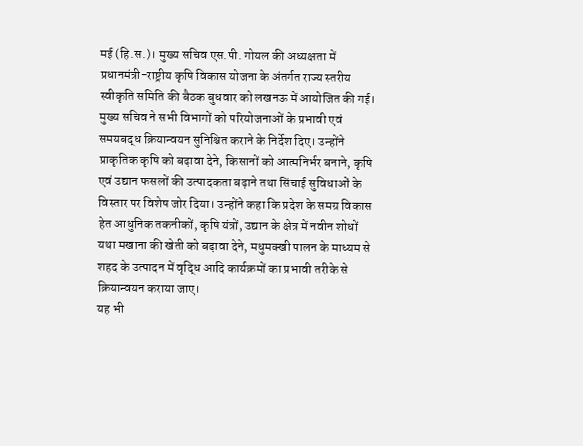मई (हि.स.)। मुख्य सचिव एस.पी. गोयल की अध्यक्षता में प्रधानमंत्री-राष्ट्रीय कृषि विकास योजना के अंतर्गत राज्य स्तरीय स्वीकृति समिति की बैठक बुधवार को लखनऊ में आयोजित की गई। मुख्य सचिव ने सभी विभागों को परियोजनाओं के प्रभावी एवं समयबद्ध क्रियान्वयन सुनिश्चित कराने के निर्देश दिए। उन्होंने प्राकृतिक कृषि को बढ़ावा देने, किसानों को आत्मनिर्भर बनाने, कृषि एवं उद्यान फसलों की उत्पादकता बढ़ाने तथा सिंचाई सुविधाओं के विस्तार पर विशेष जोर दिया। उन्होंने कहा कि प्रदेश के समग्र विकास हेत आधुनिक तकनीकों, कृषि यंत्रों, उद्यान के क्षेत्र में नवीन शोधों यथा मखाना की खेती को बढ़ावा देने, मधुमक्खी पालन के माध्यम से शहद के उत्पादन में वृद्धि आदि कार्यक्रमों का प्रभावी तरीके से क्रियान्वयन कराया जाए।
यह भी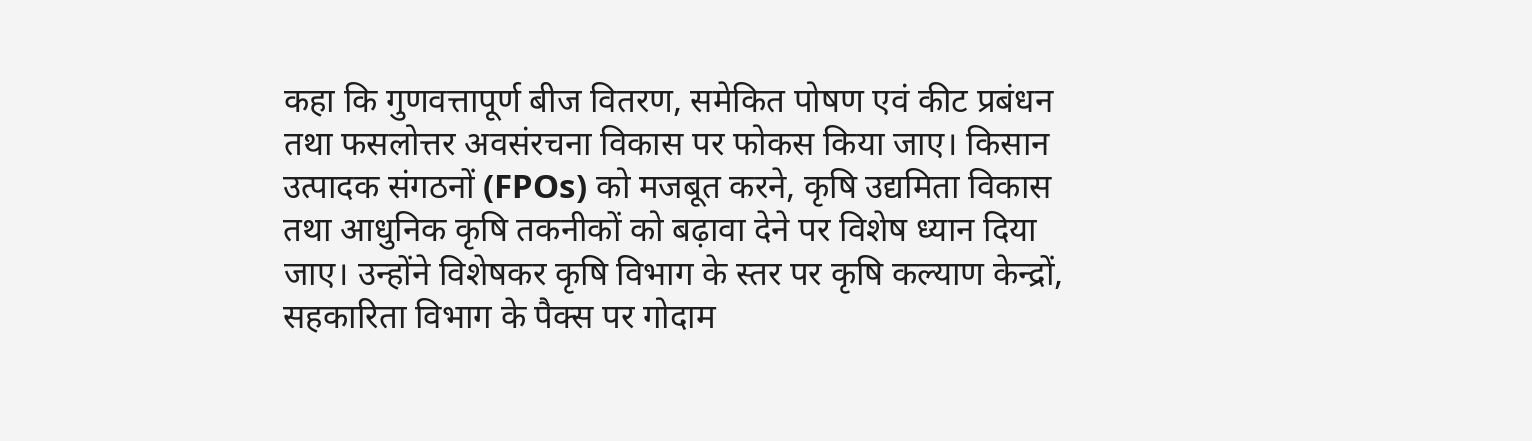कहा कि गुणवत्तापूर्ण बीज वितरण, समेकित पोषण एवं कीट प्रबंधन तथा फसलोत्तर अवसंरचना विकास पर फोकस किया जाए। किसान उत्पादक संगठनों (FPOs) को मजबूत करने, कृषि उद्यमिता विकास तथा आधुनिक कृषि तकनीकों को बढ़ावा देने पर विशेष ध्यान दिया जाए। उन्होंने विशेषकर कृषि विभाग के स्तर पर कृषि कल्याण केन्द्रों, सहकारिता विभाग के पैक्स पर गोदाम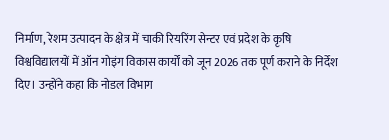निर्माण, रेशम उत्पादन के क्षेत्र में चाकी रियरिंग सेन्टर एवं प्रदेश के कृषि विश्वविद्यालयों में ऑन गोइंग विकास कार्यों को जून 2026 तक पूर्ण कराने के निर्देश दिए। उन्होंने कहा कि नोडल विभाग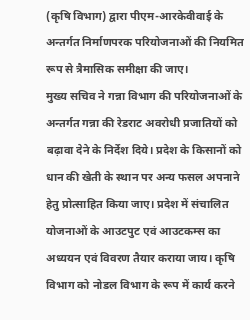(कृषि विभाग) द्वारा पीएम-आरकेवीवाई के अन्तर्गत निर्माणपरक परियोजनाओं की नियमित रूप से त्रैमासिक समीक्षा की जाए।
मुख्य सचिव ने गन्ना विभाग की परियोजनाओं के अन्तर्गत गन्ना की रेडराट अवरोधी प्रजातियों को बढ़ावा देने के निर्देश दिये। प्रदेश के किसानों को धान की खेती के स्थान पर अन्य फसल अपनाने हेतु प्रोत्साहित किया जाए। प्रदेश में संचालित योजनाओं के आउटपुट एवं आउटकम्स का अध्ययन एवं विवरण तैयार कराया जाय। कृषि विभाग को नोडल विभाग के रूप में कार्य करने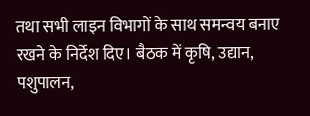तथा सभी लाइन विभागों के साथ समन्वय बनाए रखने के निर्देश दिए। बैठक में कृषि, उद्यान, पशुपालन,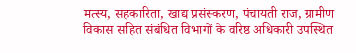मत्स्य, सहकारिता, खाद्य प्रसंस्करण, पंचायती राज, ग्रामीण विकास सहित संबंधित विभागों के वरिष्ठ अधिकारी उपस्थित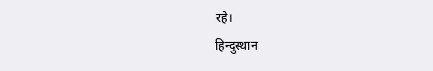रहे।
हिन्दुस्थान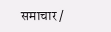समाचार /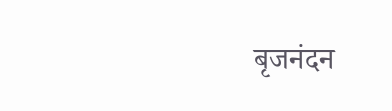बृजनंदन